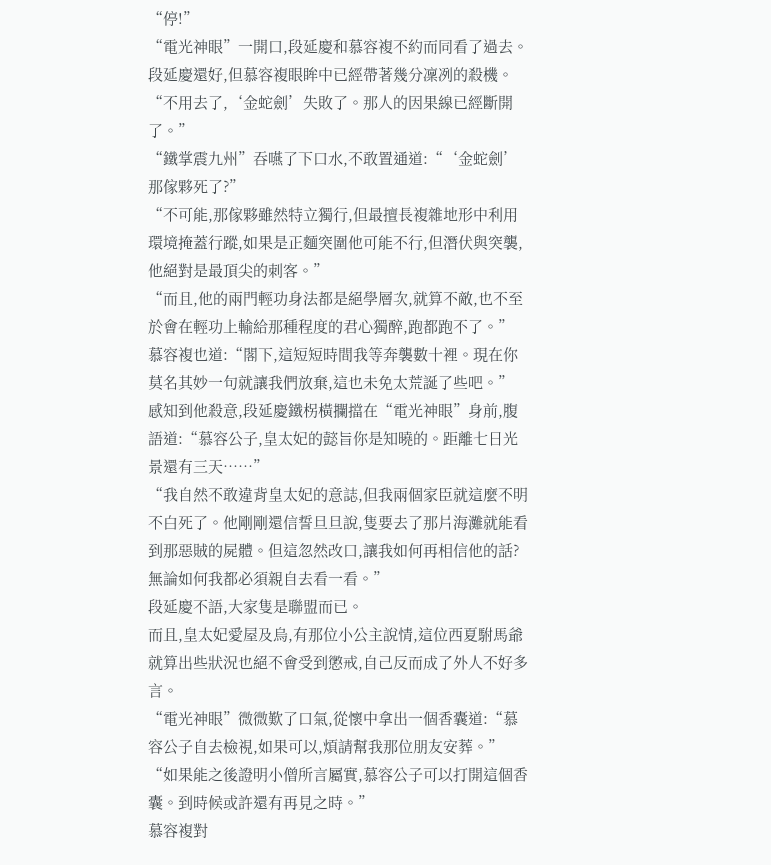“停!”
“電光神眼”一開口,段延慶和慕容複不約而同看了過去。
段延慶還好,但慕容複眼眸中已經帶著幾分凜冽的殺機。
“不用去了,‘金蛇劍’失敗了。那人的因果線已經斷開了。”
“鐵掌震九州”吞嚥了下口水,不敢置通道:“‘金蛇劍’那傢夥死了?”
“不可能,那傢夥雖然特立獨行,但最擅長複雜地形中利用環境掩蓋行蹤,如果是正麵突圍他可能不行,但潛伏與突襲,他絕對是最頂尖的刺客。”
“而且,他的兩門輕功身法都是絕學層次,就算不敵,也不至於會在輕功上輸給那種程度的君心獨醉,跑都跑不了。”
慕容複也道:“閣下,這短短時間我等奔襲數十裡。現在你莫名其妙一句就讓我們放棄,這也未免太荒誕了些吧。”
感知到他殺意,段延慶鐵柺橫攔擋在“電光神眼”身前,腹語道:“慕容公子,皇太妃的懿旨你是知曉的。距離七日光景還有三天……”
“我自然不敢違背皇太妃的意誌,但我兩個家臣就這麼不明不白死了。他剛剛還信誓旦旦說,隻要去了那片海灘就能看到那惡賊的屍體。但這忽然改口,讓我如何再相信他的話?無論如何我都必須親自去看一看。”
段延慶不語,大家隻是聯盟而已。
而且,皇太妃愛屋及烏,有那位小公主說情,這位西夏駙馬爺就算出些狀況也絕不會受到懲戒,自己反而成了外人不好多言。
“電光神眼”微微歎了口氣,從懷中拿出一個香囊道:“慕容公子自去檢視,如果可以,煩請幫我那位朋友安葬。”
“如果能之後證明小僧所言屬實,慕容公子可以打開這個香囊。到時候或許還有再見之時。”
慕容複對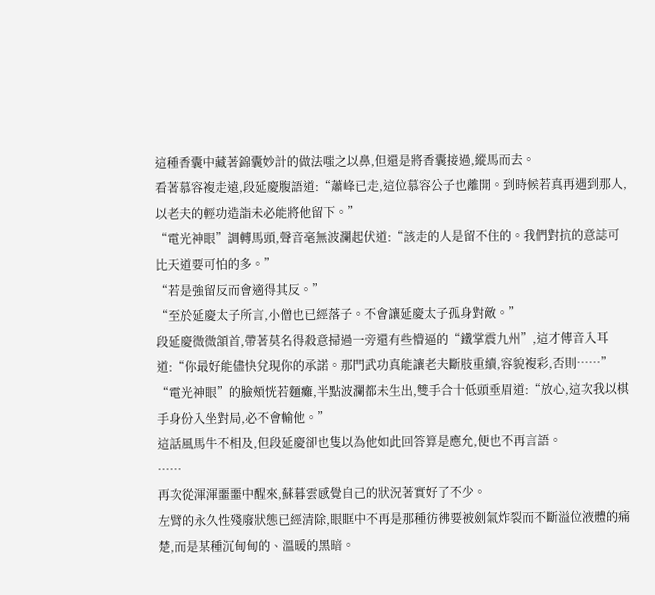這種香囊中藏著錦囊妙計的做法嗤之以鼻,但還是將香囊接過,縱馬而去。
看著慕容複走遠,段延慶腹語道:“蕭峰已走,這位慕容公子也離開。到時候若真再遇到那人,以老夫的輕功造詣未必能將他留下。”
“電光神眼”調轉馬頭,聲音毫無波瀾起伏道:“該走的人是留不住的。我們對抗的意誌可比天道要可怕的多。”
“若是強留反而會適得其反。”
“至於延慶太子所言,小僧也已經落子。不會讓延慶太子孤身對敵。”
段延慶微微頷首,帶著莫名得殺意掃過一旁還有些懵逼的“鐵掌震九州”,這才傳音入耳道:“你最好能儘快兌現你的承諾。那門武功真能讓老夫斷肢重續,容貌複彩,否則……”
“電光神眼”的臉頰恍若麵癱,半點波瀾都未生出,雙手合十低頭垂眉道:“放心,這次我以棋手身份入坐對局,必不會輸他。”
這話風馬牛不相及,但段延慶卻也隻以為他如此回答算是應允,便也不再言語。
……
再次從渾渾噩噩中醒來,蘇暮雲感覺自己的狀況著實好了不少。
左臂的永久性殘廢狀態已經清除,眼眶中不再是那種彷彿要被劍氣炸裂而不斷溢位液體的痛楚,而是某種沉甸甸的、溫暖的黑暗。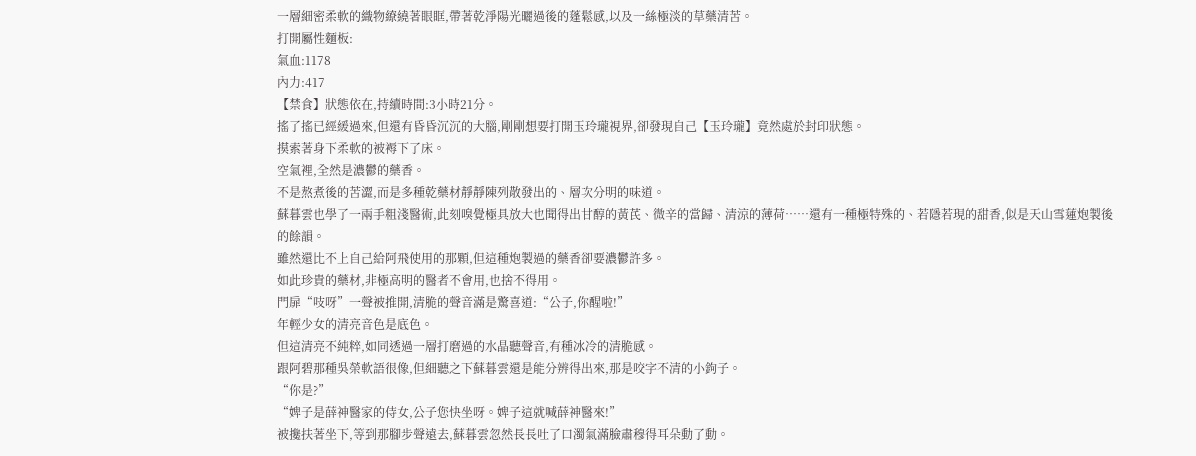一層細密柔軟的織物繚繞著眼眶,帶著乾淨陽光曬過後的蓬鬆感,以及一絲極淡的草藥清苦。
打開屬性麵板:
氣血:1178
內力:417
【禁食】狀態依在,持續時間:3小時21分。
搖了搖已經緩過來,但還有昏昏沉沉的大腦,剛剛想要打開玉玲瓏視界,卻發現自己【玉玲瓏】竟然處於封印狀態。
摸索著身下柔軟的被褥下了床。
空氣裡,全然是濃鬱的藥香。
不是熬煮後的苦澀,而是多種乾藥材靜靜陳列散發出的、層次分明的味道。
蘇暮雲也學了一兩手粗淺醫術,此刻嗅覺極具放大也聞得出甘醇的黃芪、微辛的當歸、清涼的薄荷……還有一種極特殊的、若隱若現的甜香,似是天山雪蓮炮製後的餘韻。
雖然還比不上自己給阿飛使用的那顆,但這種炮製過的藥香卻要濃鬱許多。
如此珍貴的藥材,非極高明的醫者不會用,也捨不得用。
門扉“吱呀”一聲被推開,清脆的聲音滿是驚喜道:“公子,你醒啦!”
年輕少女的清亮音色是底色。
但這清亮不純粹,如同透過一層打磨過的水晶聽聲音,有種冰冷的清脆感。
跟阿碧那種吳榮軟語很像,但細聽之下蘇暮雲還是能分辨得出來,那是咬字不清的小鉤子。
“你是?”
“婢子是薛神醫家的侍女,公子您快坐呀。婢子這就喊薛神醫來!”
被攙扶著坐下,等到那腳步聲遠去,蘇暮雲忽然長長吐了口濁氣滿臉肅穆得耳朵動了動。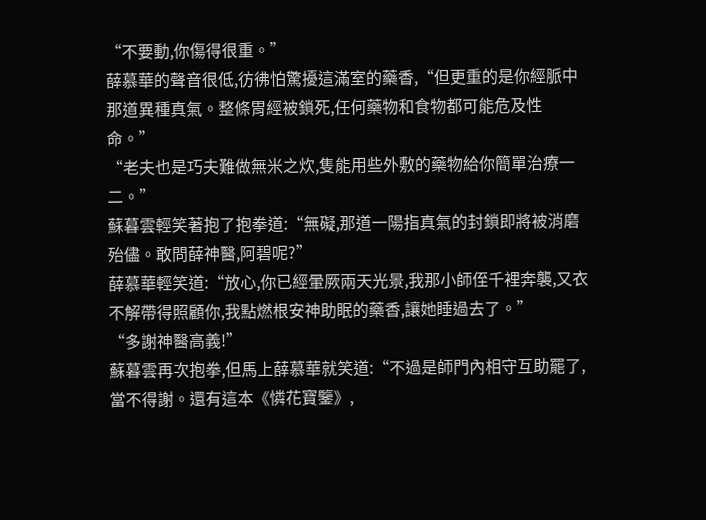“不要動,你傷得很重。”
薛慕華的聲音很低,彷彿怕驚擾這滿室的藥香,“但更重的是你經脈中那道異種真氣。整條胃經被鎖死,任何藥物和食物都可能危及性命。”
“老夫也是巧夫難做無米之炊,隻能用些外敷的藥物給你簡單治療一二。”
蘇暮雲輕笑著抱了抱拳道:“無礙,那道一陽指真氣的封鎖即將被消磨殆儘。敢問薛神醫,阿碧呢?”
薛慕華輕笑道:“放心,你已經暈厥兩天光景,我那小師侄千裡奔襲,又衣不解帶得照顧你,我點燃根安神助眠的藥香,讓她睡過去了。”
“多謝神醫高義!”
蘇暮雲再次抱拳,但馬上薛慕華就笑道:“不過是師門內相守互助罷了,當不得謝。還有這本《憐花寶鑒》,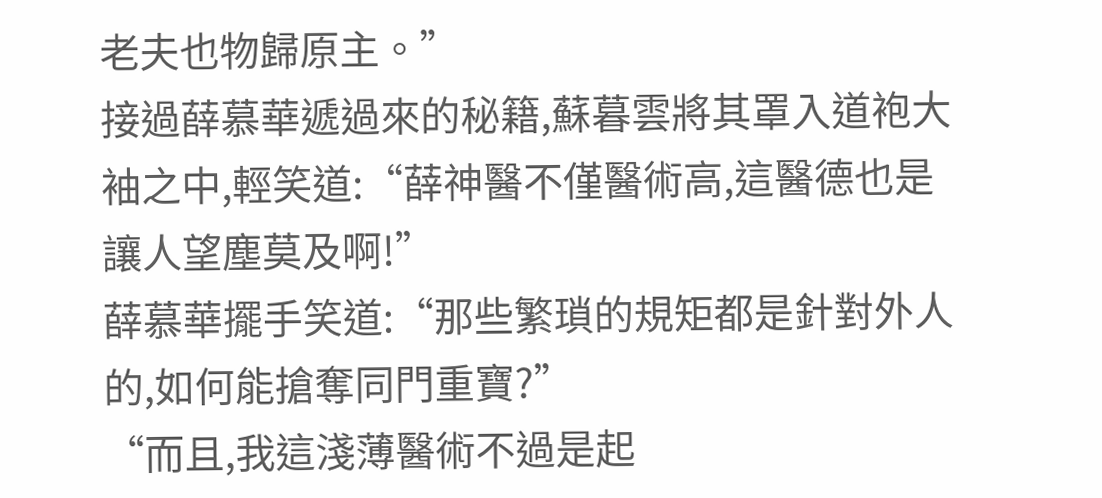老夫也物歸原主。”
接過薛慕華遞過來的秘籍,蘇暮雲將其罩入道袍大袖之中,輕笑道:“薛神醫不僅醫術高,這醫德也是讓人望塵莫及啊!”
薛慕華擺手笑道:“那些繁瑣的規矩都是針對外人的,如何能搶奪同門重寶?”
“而且,我這淺薄醫術不過是起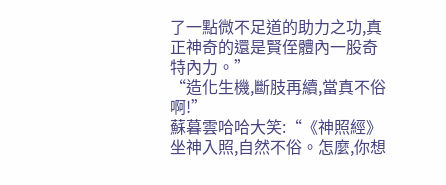了一點微不足道的助力之功,真正神奇的還是賢侄體內一股奇特內力。”
“造化生機,斷肢再續,當真不俗啊!”
蘇暮雲哈哈大笑:“《神照經》坐神入照,自然不俗。怎麼,你想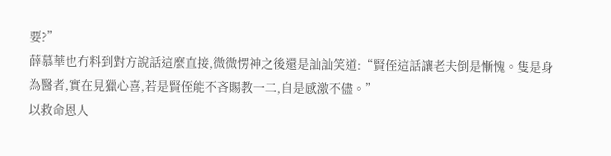要?”
薛慕華也冇料到對方說話這麼直接,微微愣神之後還是訕訕笑道:“賢侄這話讓老夫倒是慚愧。隻是身為醫者,實在見獵心喜,若是賢侄能不吝賜教一二,自是感激不儘。”
以救命恩人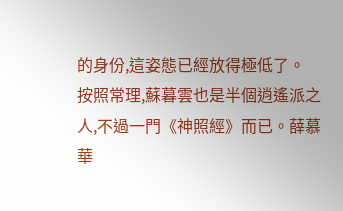的身份,這姿態已經放得極低了。
按照常理,蘇暮雲也是半個逍遙派之人,不過一門《神照經》而已。薛慕華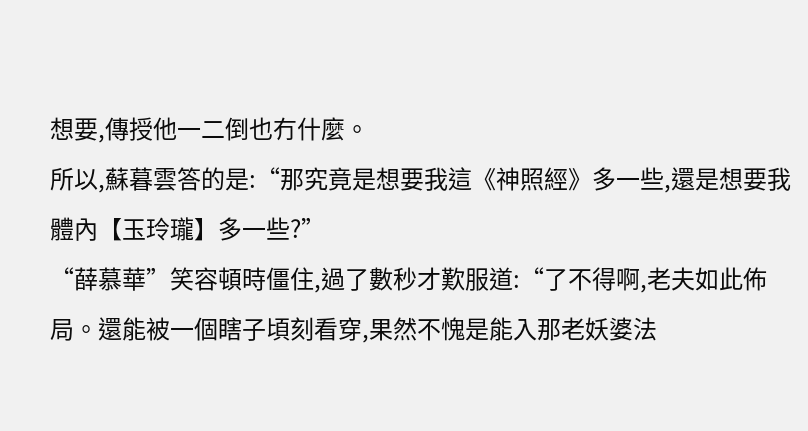想要,傳授他一二倒也冇什麼。
所以,蘇暮雲答的是:“那究竟是想要我這《神照經》多一些,還是想要我體內【玉玲瓏】多一些?”
“薛慕華”笑容頓時僵住,過了數秒才歎服道:“了不得啊,老夫如此佈局。還能被一個瞎子頃刻看穿,果然不愧是能入那老妖婆法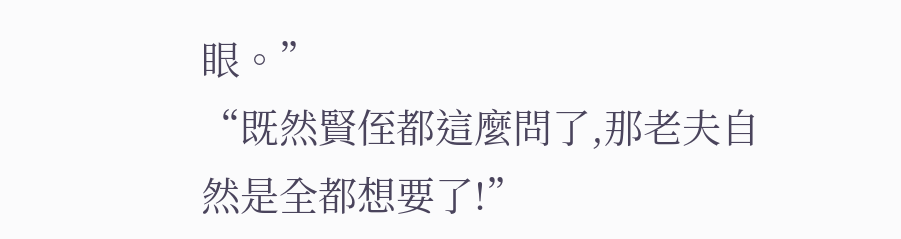眼。”
“既然賢侄都這麼問了,那老夫自然是全都想要了!”